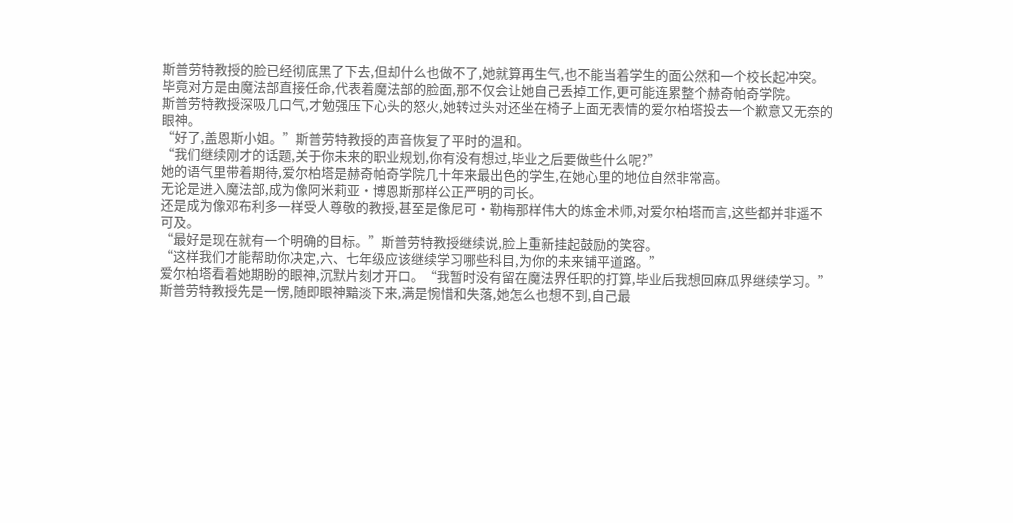斯普劳特教授的脸已经彻底黑了下去,但却什么也做不了,她就算再生气,也不能当着学生的面公然和一个校长起冲突。
毕竟对方是由魔法部直接任命,代表着魔法部的脸面,那不仅会让她自己丢掉工作,更可能连累整个赫奇帕奇学院。
斯普劳特教授深吸几口气,才勉强压下心头的怒火,她转过头对还坐在椅子上面无表情的爱尔柏塔投去一个歉意又无奈的眼神。
“好了,盖恩斯小姐。”斯普劳特教授的声音恢复了平时的温和。
“我们继续刚才的话题,关于你未来的职业规划,你有没有想过,毕业之后要做些什么呢?”
她的语气里带着期待,爱尔柏塔是赫奇帕奇学院几十年来最出色的学生,在她心里的地位自然非常高。
无论是进入魔法部,成为像阿米莉亚·博恩斯那样公正严明的司长。
还是成为像邓布利多一样受人尊敬的教授,甚至是像尼可·勒梅那样伟大的炼金术师,对爱尔柏塔而言,这些都并非遥不可及。
“最好是现在就有一个明确的目标。”斯普劳特教授继续说,脸上重新挂起鼓励的笑容。
“这样我们才能帮助你决定,六、七年级应该继续学习哪些科目,为你的未来铺平道路。”
爱尔柏塔看着她期盼的眼神,沉默片刻才开口。“我暂时没有留在魔法界任职的打算,毕业后我想回麻瓜界继续学习。”
斯普劳特教授先是一愣,随即眼神黯淡下来,满是惋惜和失落,她怎么也想不到,自己最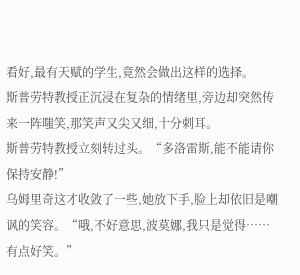看好,最有天赋的学生,竟然会做出这样的选择。
斯普劳特教授正沉浸在复杂的情绪里,旁边却突然传来一阵嗤笑,那笑声又尖又细,十分刺耳。
斯普劳特教授立刻转过头。“多洛雷斯,能不能请你保持安静!”
乌姆里奇这才收敛了一些,她放下手,脸上却依旧是嘲讽的笑容。“哦,不好意思,波莫娜,我只是觉得……有点好笑。”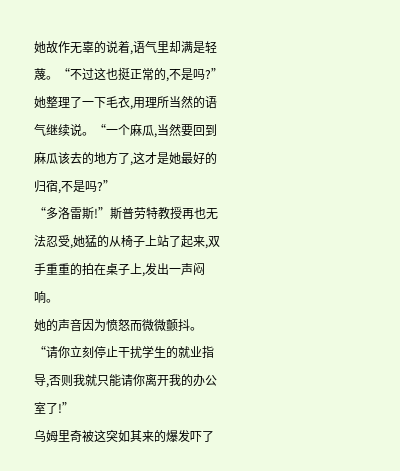她故作无辜的说着,语气里却满是轻蔑。“不过这也挺正常的,不是吗?”
她整理了一下毛衣,用理所当然的语气继续说。“一个麻瓜,当然要回到麻瓜该去的地方了,这才是她最好的归宿,不是吗?”
“多洛雷斯!”斯普劳特教授再也无法忍受,她猛的从椅子上站了起来,双手重重的拍在桌子上,发出一声闷响。
她的声音因为愤怒而微微颤抖。“请你立刻停止干扰学生的就业指导,否则我就只能请你离开我的办公室了!”
乌姆里奇被这突如其来的爆发吓了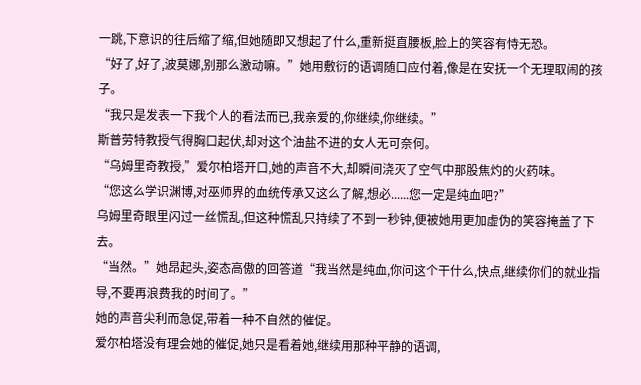一跳,下意识的往后缩了缩,但她随即又想起了什么,重新挺直腰板,脸上的笑容有恃无恐。
“好了,好了,波莫娜,别那么激动嘛。”她用敷衍的语调随口应付着,像是在安抚一个无理取闹的孩子。
“我只是发表一下我个人的看法而已,我亲爱的,你继续,你继续。”
斯普劳特教授气得胸口起伏,却对这个油盐不进的女人无可奈何。
“乌姆里奇教授,”爱尔柏塔开口,她的声音不大,却瞬间浇灭了空气中那股焦灼的火药味。
“您这么学识渊博,对巫师界的血统传承又这么了解,想必......您一定是纯血吧?”
乌姆里奇眼里闪过一丝慌乱,但这种慌乱只持续了不到一秒钟,便被她用更加虚伪的笑容掩盖了下去。
“当然。”她昂起头,姿态高傲的回答道“我当然是纯血,你问这个干什么,快点,继续你们的就业指导,不要再浪费我的时间了。”
她的声音尖利而急促,带着一种不自然的催促。
爱尔柏塔没有理会她的催促,她只是看着她,继续用那种平静的语调,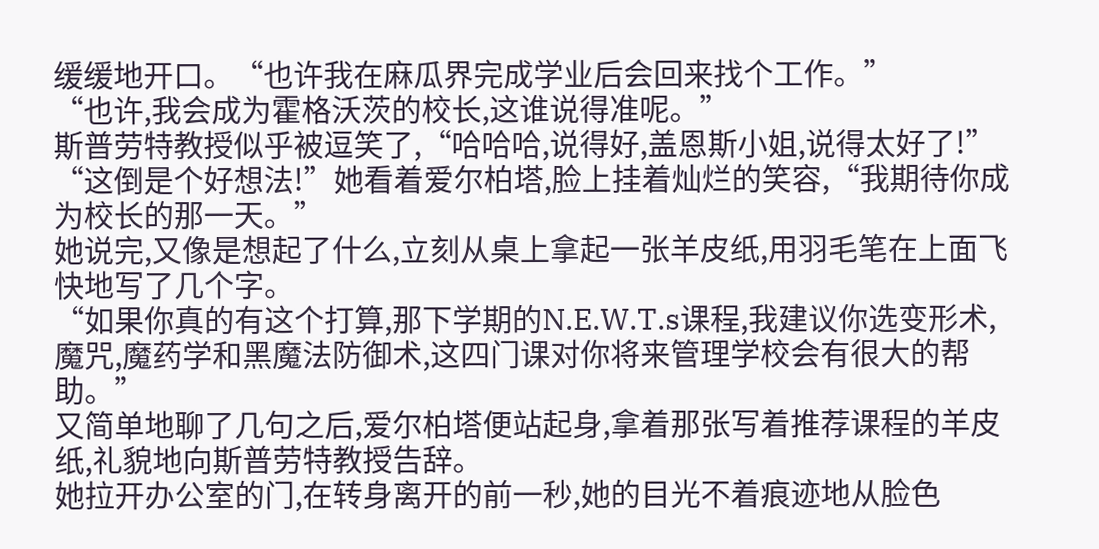缓缓地开口。“也许我在麻瓜界完成学业后会回来找个工作。”
“也许,我会成为霍格沃茨的校长,这谁说得准呢。”
斯普劳特教授似乎被逗笑了,“哈哈哈,说得好,盖恩斯小姐,说得太好了!”
“这倒是个好想法!”她看着爱尔柏塔,脸上挂着灿烂的笑容,“我期待你成为校长的那一天。”
她说完,又像是想起了什么,立刻从桌上拿起一张羊皮纸,用羽毛笔在上面飞快地写了几个字。
“如果你真的有这个打算,那下学期的N.E.W.T.s课程,我建议你选变形术,魔咒,魔药学和黑魔法防御术,这四门课对你将来管理学校会有很大的帮助。”
又简单地聊了几句之后,爱尔柏塔便站起身,拿着那张写着推荐课程的羊皮纸,礼貌地向斯普劳特教授告辞。
她拉开办公室的门,在转身离开的前一秒,她的目光不着痕迹地从脸色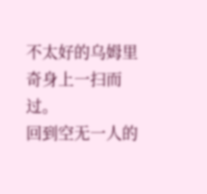不太好的乌姆里奇身上一扫而过。
回到空无一人的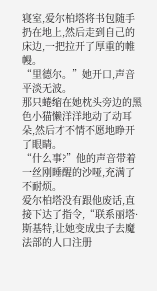寝室,爱尔柏塔将书包随手扔在地上,然后走到自己的床边,一把拉开了厚重的帷幔。
“里德尔。”她开口,声音平淡无波。
那只蜷缩在她枕头旁边的黑色小猫懒洋洋地动了动耳朵,然后才不情不愿地睁开了眼睛。
“什么事?”他的声音带着一丝刚睡醒的沙哑,充满了不耐烦。
爱尔柏塔没有跟他废话,直接下达了指令,“联系丽塔·斯基特,让她变成虫子去魔法部的人口注册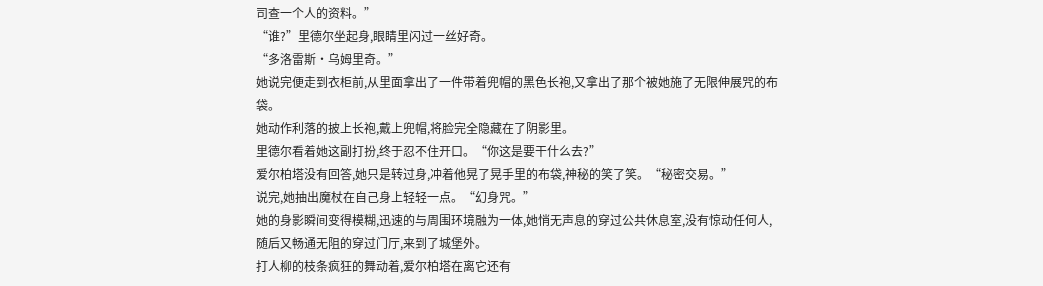司查一个人的资料。”
“谁?”里德尔坐起身,眼睛里闪过一丝好奇。
“多洛雷斯·乌姆里奇。”
她说完便走到衣柜前,从里面拿出了一件带着兜帽的黑色长袍,又拿出了那个被她施了无限伸展咒的布袋。
她动作利落的披上长袍,戴上兜帽,将脸完全隐藏在了阴影里。
里德尔看着她这副打扮,终于忍不住开口。“你这是要干什么去?”
爱尔柏塔没有回答,她只是转过身,冲着他晃了晃手里的布袋,神秘的笑了笑。“秘密交易。”
说完,她抽出魔杖在自己身上轻轻一点。“幻身咒。”
她的身影瞬间变得模糊,迅速的与周围环境融为一体,她悄无声息的穿过公共休息室,没有惊动任何人,随后又畅通无阻的穿过门厅,来到了城堡外。
打人柳的枝条疯狂的舞动着,爱尔柏塔在离它还有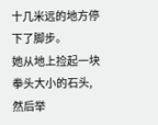十几米远的地方停下了脚步。
她从地上捡起一块拳头大小的石头,然后举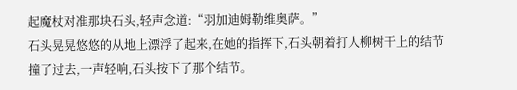起魔杖对准那块石头,轻声念道:“羽加迪姆勒维奥萨。”
石头晃晃悠悠的从地上漂浮了起来,在她的指挥下,石头朝着打人柳树干上的结节撞了过去,一声轻响,石头按下了那个结节。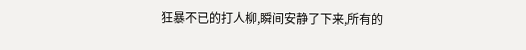狂暴不已的打人柳,瞬间安静了下来,所有的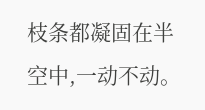枝条都凝固在半空中,一动不动。